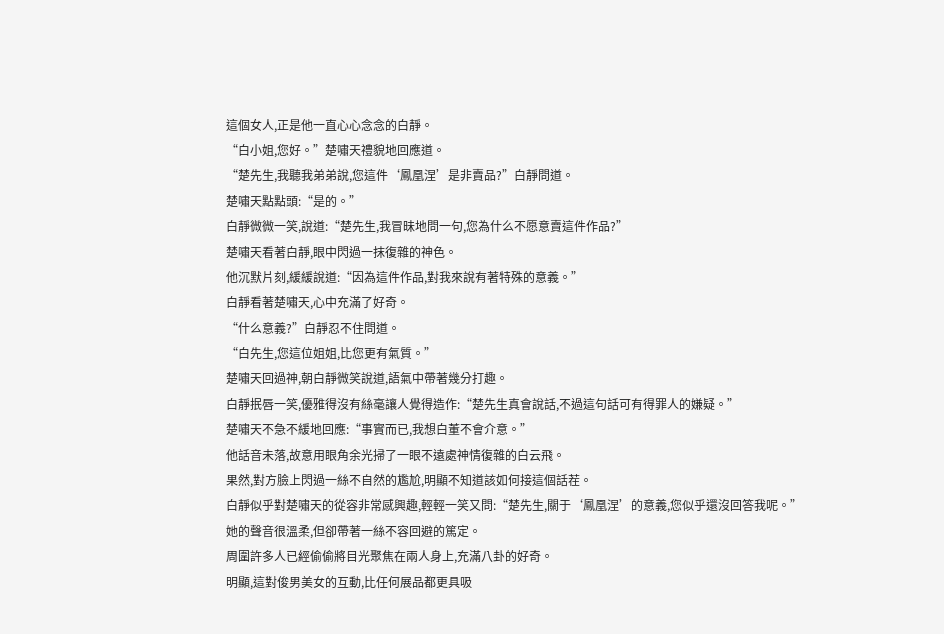這個女人,正是他一直心心念念的白靜。
“白小姐,您好。”楚嘯天禮貌地回應道。
“楚先生,我聽我弟弟說,您這件‘鳳凰涅’是非賣品?”白靜問道。
楚嘯天點點頭:“是的。”
白靜微微一笑,說道:“楚先生,我冒昧地問一句,您為什么不愿意賣這件作品?”
楚嘯天看著白靜,眼中閃過一抹復雜的神色。
他沉默片刻,緩緩說道:“因為這件作品,對我來說有著特殊的意義。”
白靜看著楚嘯天,心中充滿了好奇。
“什么意義?”白靜忍不住問道。
“白先生,您這位姐姐,比您更有氣質。”
楚嘯天回過神,朝白靜微笑說道,語氣中帶著幾分打趣。
白靜抿唇一笑,優雅得沒有絲毫讓人覺得造作:“楚先生真會說話,不過這句話可有得罪人的嫌疑。”
楚嘯天不急不緩地回應:“事實而已,我想白董不會介意。”
他話音未落,故意用眼角余光掃了一眼不遠處神情復雜的白云飛。
果然,對方臉上閃過一絲不自然的尷尬,明顯不知道該如何接這個話茬。
白靜似乎對楚嘯天的從容非常感興趣,輕輕一笑又問:“楚先生,關于‘鳳凰涅’的意義,您似乎還沒回答我呢。”
她的聲音很溫柔,但卻帶著一絲不容回避的篤定。
周圍許多人已經偷偷將目光聚焦在兩人身上,充滿八卦的好奇。
明顯,這對俊男美女的互動,比任何展品都更具吸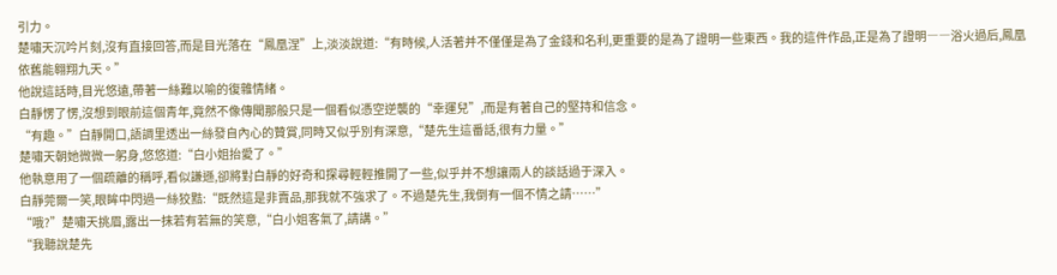引力。
楚嘯天沉吟片刻,沒有直接回答,而是目光落在“鳳凰涅”上,淡淡說道:“有時候,人活著并不僅僅是為了金錢和名利,更重要的是為了證明一些東西。我的這件作品,正是為了證明――浴火過后,鳳凰依舊能翱翔九天。”
他說這話時,目光悠遠,帶著一絲難以喻的復雜情緒。
白靜愣了愣,沒想到眼前這個青年,竟然不像傳聞那般只是一個看似憑空逆襲的“幸運兒”,而是有著自己的堅持和信念。
“有趣。”白靜開口,語調里透出一絲發自內心的贊賞,同時又似乎別有深意,“楚先生這番話,很有力量。”
楚嘯天朝她微微一躬身,悠悠道:“白小姐抬愛了。”
他執意用了一個疏離的稱呼,看似謙遜,卻將對白靜的好奇和探尋輕輕推開了一些,似乎并不想讓兩人的談話過于深入。
白靜莞爾一笑,眼眸中閃過一絲狡黠:“既然這是非賣品,那我就不強求了。不過楚先生,我倒有一個不情之請……”
“哦?”楚嘯天挑眉,露出一抹若有若無的笑意,“白小姐客氣了,請講。”
“我聽說楚先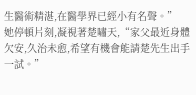生醫術精湛,在醫學界已經小有名聲。”
她停頓片刻,凝視著楚嘯天,“家父最近身體欠安,久治未愈,希望有機會能請楚先生出手一試。”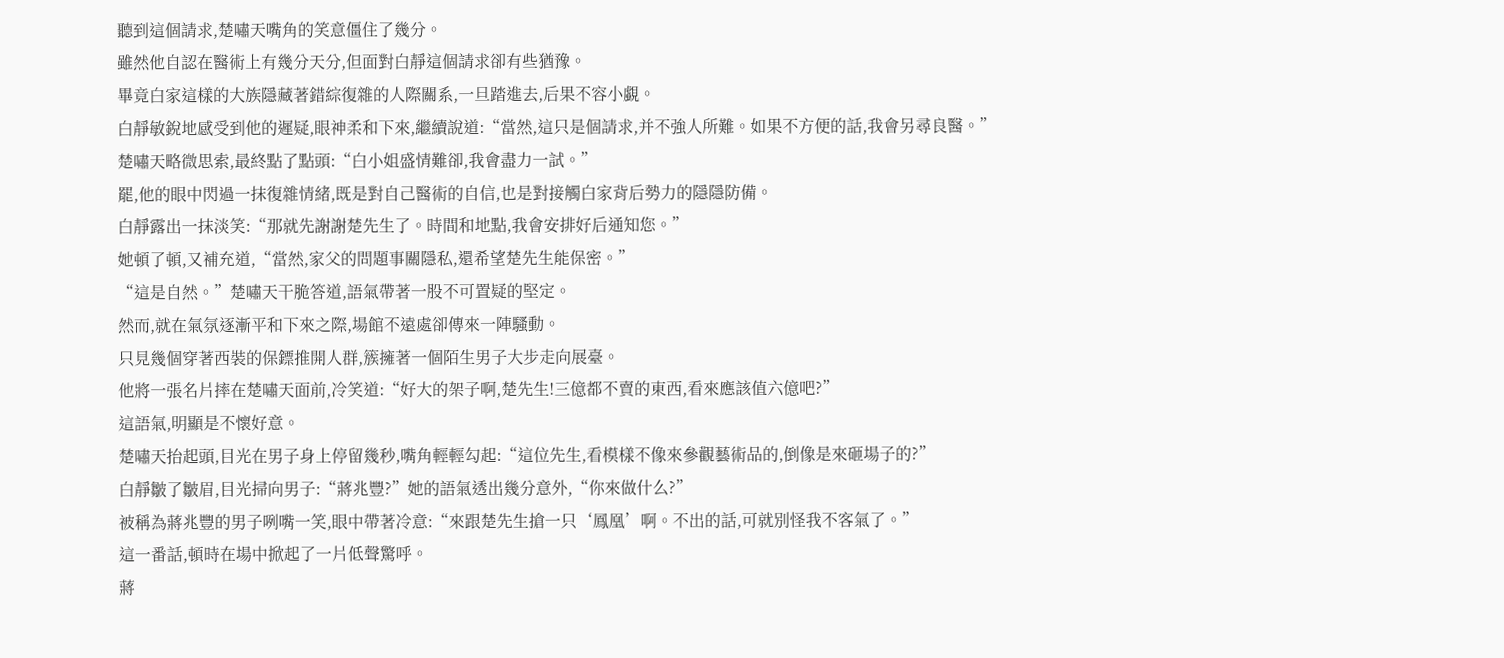聽到這個請求,楚嘯天嘴角的笑意僵住了幾分。
雖然他自認在醫術上有幾分天分,但面對白靜這個請求卻有些猶豫。
畢竟白家這樣的大族隱藏著錯綜復雜的人際關系,一旦踏進去,后果不容小覷。
白靜敏銳地感受到他的遲疑,眼神柔和下來,繼續說道:“當然,這只是個請求,并不強人所難。如果不方便的話,我會另尋良醫。”
楚嘯天略微思索,最終點了點頭:“白小姐盛情難卻,我會盡力一試。”
罷,他的眼中閃過一抹復雜情緒,既是對自己醫術的自信,也是對接觸白家背后勢力的隱隱防備。
白靜露出一抹淡笑:“那就先謝謝楚先生了。時間和地點,我會安排好后通知您。”
她頓了頓,又補充道,“當然,家父的問題事關隱私,還希望楚先生能保密。”
“這是自然。”楚嘯天干脆答道,語氣帶著一股不可置疑的堅定。
然而,就在氣氛逐漸平和下來之際,場館不遠處卻傳來一陣騷動。
只見幾個穿著西裝的保鏢推開人群,簇擁著一個陌生男子大步走向展臺。
他將一張名片摔在楚嘯天面前,冷笑道:“好大的架子啊,楚先生!三億都不賣的東西,看來應該值六億吧?”
這語氣,明顯是不懷好意。
楚嘯天抬起頭,目光在男子身上停留幾秒,嘴角輕輕勾起:“這位先生,看模樣不像來參觀藝術品的,倒像是來砸場子的?”
白靜皺了皺眉,目光掃向男子:“蔣兆豐?”她的語氣透出幾分意外,“你來做什么?”
被稱為蔣兆豐的男子咧嘴一笑,眼中帶著冷意:“來跟楚先生搶一只‘鳳凰’啊。不出的話,可就別怪我不客氣了。”
這一番話,頓時在場中掀起了一片低聲驚呼。
蔣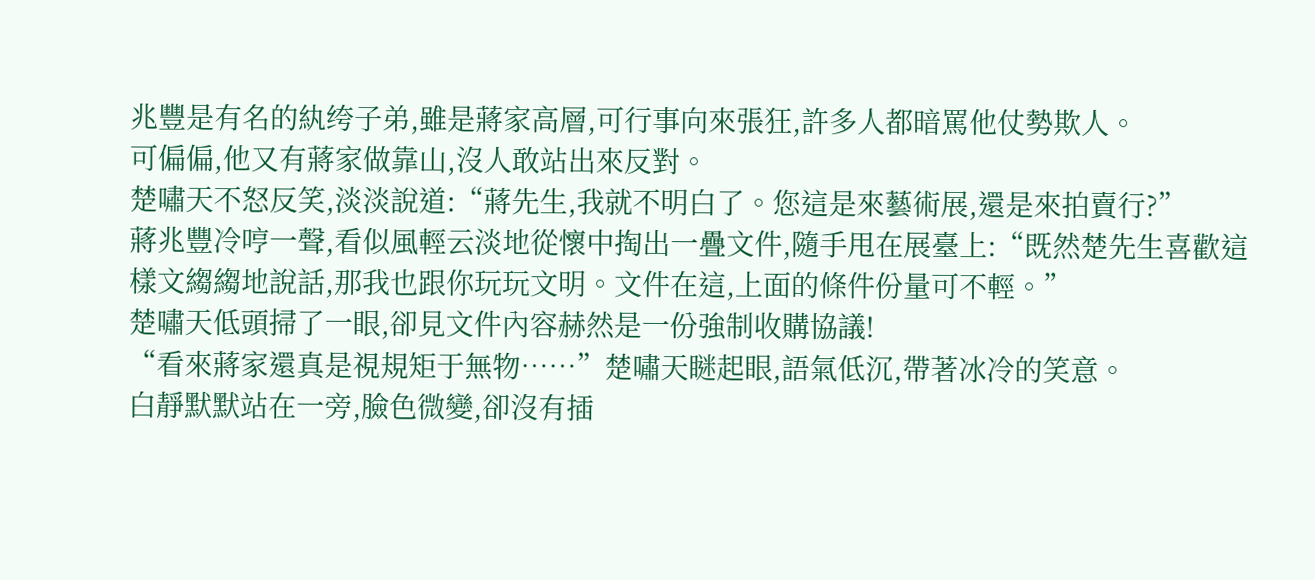兆豐是有名的紈绔子弟,雖是蔣家高層,可行事向來張狂,許多人都暗罵他仗勢欺人。
可偏偏,他又有蔣家做靠山,沒人敢站出來反對。
楚嘯天不怒反笑,淡淡說道:“蔣先生,我就不明白了。您這是來藝術展,還是來拍賣行?”
蔣兆豐冷哼一聲,看似風輕云淡地從懷中掏出一疊文件,隨手甩在展臺上:“既然楚先生喜歡這樣文縐縐地說話,那我也跟你玩玩文明。文件在這,上面的條件份量可不輕。”
楚嘯天低頭掃了一眼,卻見文件內容赫然是一份強制收購協議!
“看來蔣家還真是視規矩于無物……”楚嘯天瞇起眼,語氣低沉,帶著冰冷的笑意。
白靜默默站在一旁,臉色微變,卻沒有插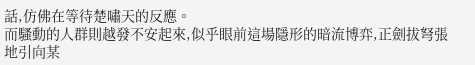話,仿佛在等待楚嘯天的反應。
而騷動的人群則越發不安起來,似乎眼前這場隱形的暗流博弈,正劍拔弩張地引向某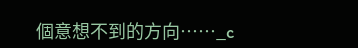個意想不到的方向……_c